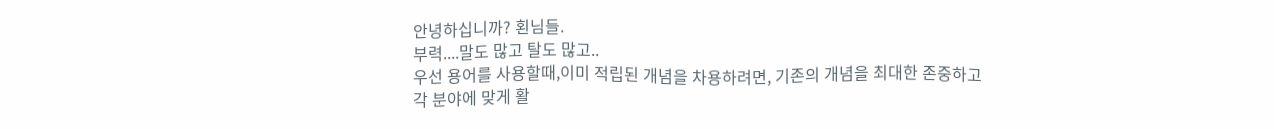안녕하십니까? 횐님들.
부력....말도 많고 탈도 많고..
우선 용어를 사용할때,이미 적립된 개념을 차용하려면, 기존의 개념을 최대한 존중하고
각 분야에 맞게 활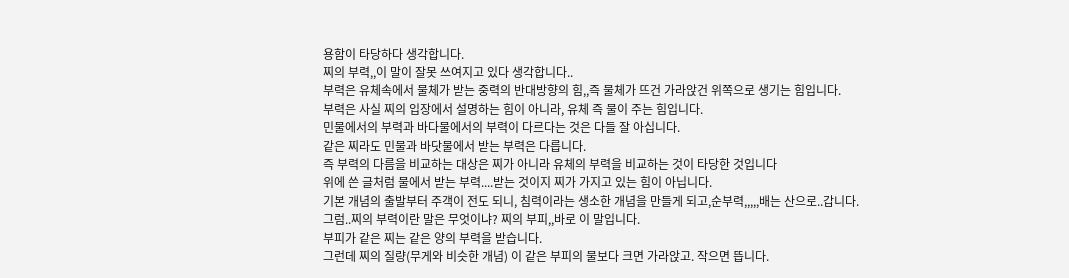용함이 타당하다 생각합니다.
찌의 부력,,이 말이 잘못 쓰여지고 있다 생각합니다..
부력은 유체속에서 물체가 받는 중력의 반대방향의 힘,,즉 물체가 뜨건 가라앉건 위쪽으로 생기는 힘입니다.
부력은 사실 찌의 입장에서 설명하는 힘이 아니라, 유체 즉 물이 주는 힘입니다.
민물에서의 부력과 바다물에서의 부력이 다르다는 것은 다들 잘 아십니다.
같은 찌라도 민물과 바닷물에서 받는 부력은 다릅니다.
즉 부력의 다름을 비교하는 대상은 찌가 아니라 유체의 부력을 비교하는 것이 타당한 것입니다
위에 쓴 글처럼 물에서 받는 부력....받는 것이지 찌가 가지고 있는 힘이 아닙니다.
기본 개념의 출발부터 주객이 전도 되니, 침력이라는 생소한 개념을 만들게 되고,순부력,,,,,배는 산으로..갑니다.
그럼..찌의 부력이란 말은 무엇이냐? 찌의 부피,,바로 이 말입니다.
부피가 같은 찌는 같은 양의 부력을 받습니다.
그런데 찌의 질량(무게와 비슷한 개념) 이 같은 부피의 물보다 크면 가라앉고. 작으면 뜹니다.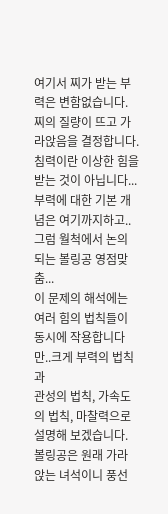여기서 찌가 받는 부력은 변함없습니다. 찌의 질량이 뜨고 가라앉음을 결정합니다.
침력이란 이상한 힘을 받는 것이 아닙니다...
부력에 대한 기본 개념은 여기까지하고..
그럼 월척에서 논의 되는 볼링공 영점맞춤...
이 문제의 해석에는 여러 힘의 법칙들이 동시에 작용합니다만..크게 부력의 법칙과
관성의 법칙, 가속도의 법칙, 마찰력으로 설명해 보겠습니다.
볼링공은 원래 가라 앉는 녀석이니 풍선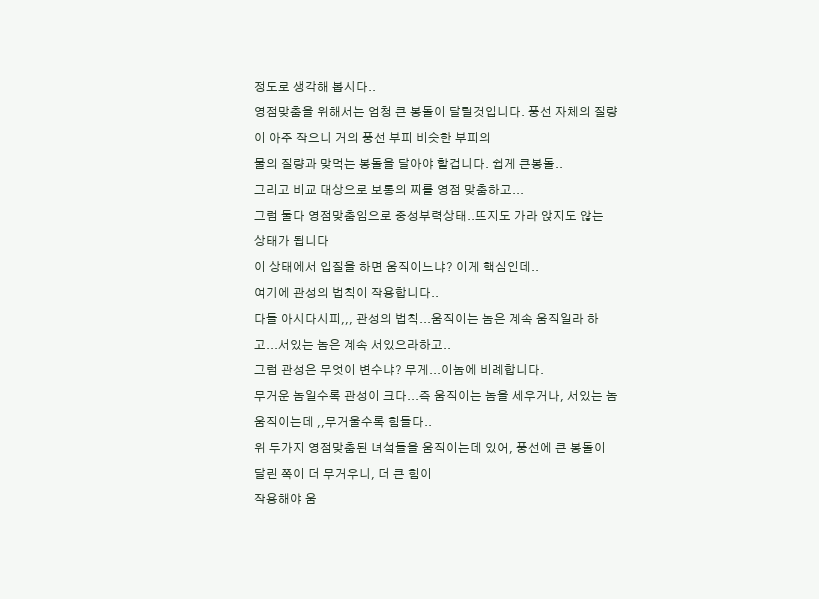정도로 생각해 봅시다..
영점맞춤을 위해서는 엄청 큰 봉돌이 달릴것입니다. 풍선 자체의 질량이 아주 작으니 거의 풍선 부피 비슷한 부피의
물의 질량과 맞먹는 봉돌을 달아야 할겁니다. 쉽게 큰봉돌..
그리고 비교 대상으로 보통의 찌를 영점 맞춤하고...
그럼 둘다 영점맞춤임으로 중성부력상태..뜨지도 가라 앉지도 않는 상태가 됩니다
이 상태에서 입질을 하면 움직이느냐? 이게 핵심인데..
여기에 관성의 법칙이 작용합니다..
다들 아시다시피,,, 관성의 법칙...움직이는 놈은 계속 움직일라 하고...서있는 놈은 계속 서있으라하고..
그럼 관성은 무엇이 변수냐? 무게...이놈에 비례합니다.
무거운 놈일수록 관성이 크다...즉 움직이는 놈을 세우거나, 서있는 놈 움직이는데 ,,무거울수록 힘들다..
위 두가지 영점맞춤된 녀섴들을 움직이는데 있어, 풍선에 큰 봉돌이 달린 쪽이 더 무거우니, 더 큰 힘이
작용해야 움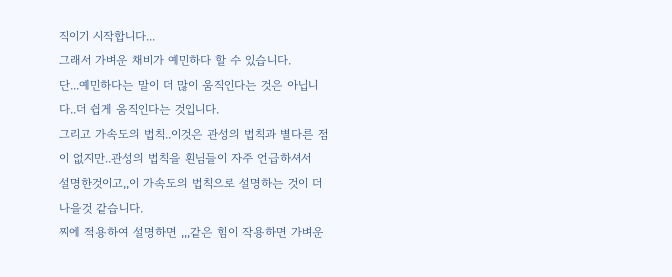직이기 시작합니다...
그래서 가벼운 채비가 예민하다 할 수 있습니다.
단...예민하다는 말이 더 많이 움직인다는 것은 아닙니다..더 쉽게 움직인다는 것입니다.
그리고 가속도의 법칙..이것은 관성의 법칙과 별다른 점이 없지만..관성의 법칙을 횐님들이 자주 언급하셔서
설명한것이고,,이 가속도의 법칙으로 설명하는 것이 더 나을것 같습니다.
찌에 적용하여 설명하면 ,,,같은 힘이 작용하면 가벼운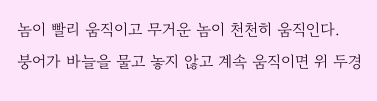놈이 빨리 움직이고 무거운 놈이 천천히 움직인다.
붕어가 바늘을 물고 놓지 않고 계속 움직이면 위 두경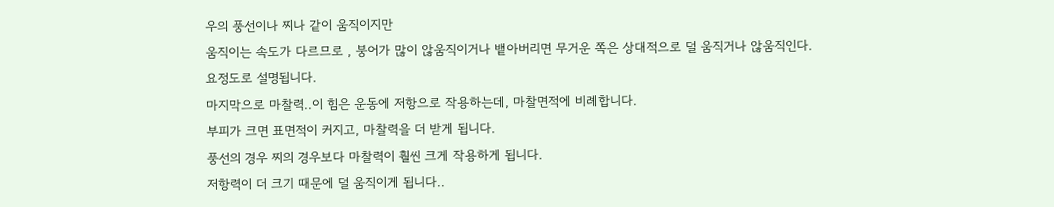우의 풍선이나 찌나 같이 움직이지만
움직이는 속도가 다르므로 , 붕어가 많이 않움직이거나 뱉아버리면 무거운 쪽은 상대적으로 덜 움직거나 않움직인다.
요정도로 설명됩니다.
마지막으로 마찰력..이 힘은 운동에 저항으로 작용하는데, 마찰면적에 비례합니다.
부피가 크면 표면적이 커지고, 마찰력을 더 받게 됩니다.
풍선의 경우 찌의 경우보다 마찰력이 훨씬 크게 작용하게 됩니다.
저항력이 더 크기 때문에 덜 움직이게 됩니다..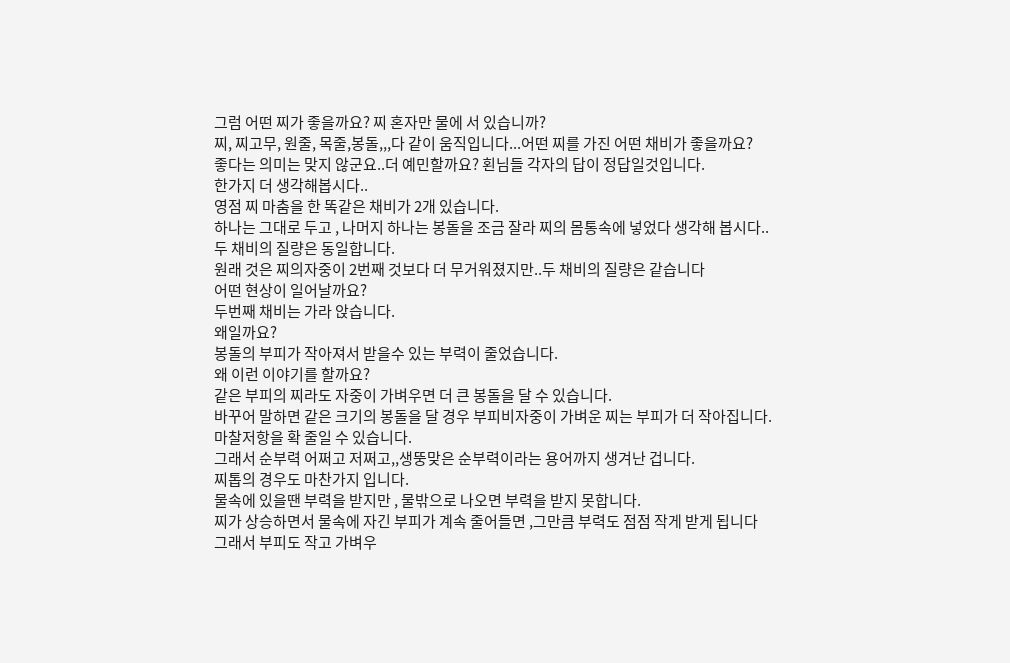그럼 어떤 찌가 좋을까요? 찌 혼자만 물에 서 있습니까?
찌, 찌고무, 원줄, 목줄,봉돌,,,다 같이 움직입니다...어떤 찌를 가진 어떤 채비가 좋을까요?
좋다는 의미는 맞지 않군요..더 예민할까요? 횐님들 각자의 답이 정답일것입니다.
한가지 더 생각해봅시다..
영점 찌 마춤을 한 똑같은 채비가 2개 있습니다.
하나는 그대로 두고 , 나머지 하나는 봉돌을 조금 잘라 찌의 몸통속에 넣었다 생각해 봅시다..
두 채비의 질량은 동일합니다.
원래 것은 찌의자중이 2번째 것보다 더 무거워졌지만..두 채비의 질량은 같습니다
어떤 현상이 일어날까요?
두번째 채비는 가라 앉습니다.
왜일까요?
봉돌의 부피가 작아져서 받을수 있는 부력이 줄었습니다.
왜 이런 이야기를 할까요?
같은 부피의 찌라도 자중이 가벼우면 더 큰 봉돌을 달 수 있습니다.
바꾸어 말하면 같은 크기의 봉돌을 달 경우 부피비자중이 가벼운 찌는 부피가 더 작아집니다.
마찰저항을 확 줄일 수 있습니다.
그래서 순부력 어쩌고 저쩌고,,생뚱맞은 순부력이라는 용어까지 생겨난 겁니다.
찌톱의 경우도 마찬가지 입니다.
물속에 있을땐 부력을 받지만 , 물밖으로 나오면 부력을 받지 못합니다.
찌가 상승하면서 물속에 자긴 부피가 계속 줄어들면 ,그만큼 부력도 점점 작게 받게 됩니다
그래서 부피도 작고 가벼우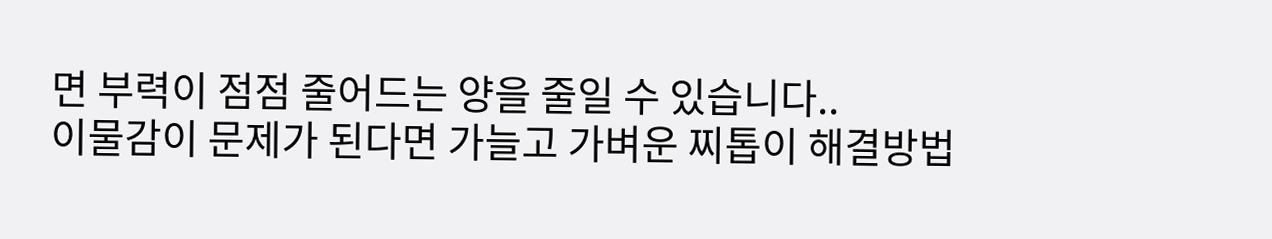면 부력이 점점 줄어드는 양을 줄일 수 있습니다..
이물감이 문제가 된다면 가늘고 가벼운 찌톱이 해결방법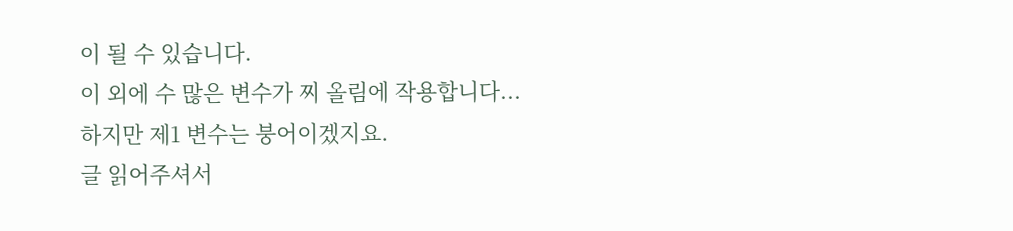이 될 수 있습니다.
이 외에 수 많은 변수가 찌 올림에 작용합니다...
하지만 제1 변수는 붕어이겠지요.
글 읽어주셔서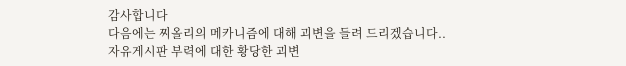감사합니다
다음에는 찌올리의 메카니즘에 대해 괴변을 들려 드리겠습니다..
자유게시판 부력에 대한 황당한 괴변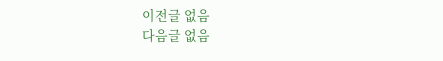이전글 없음
다음글 없음